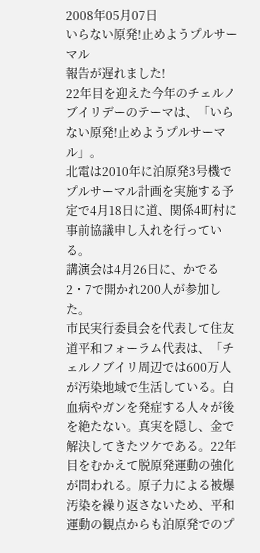2008年05月07日
いらない原発!止めようプルサーマル
報告が遅れました!
22年目を迎えた今年のチェルノブイリデーのテーマは、「いらない原発!止めようプルサーマル」。
北電は2010年に泊原発3号機でプルサーマル計画を実施する予定で4月18日に道、関係4町村に事前協議申し入れを行っている。
講演会は4月26日に、かでる2・7で開かれ200人が参加した。
市民実行委員会を代表して住友道平和フォーラム代表は、「チェルノブイリ周辺では600万人が汚染地域で生活している。白血病やガンを発症する人々が後を絶たない。真実を隠し、金で解決してきたツケである。22年目をむかえて脱原発運動の強化が問われる。原子力による被爆汚染を繰り返さないため、平和運動の観点からも泊原発でのプ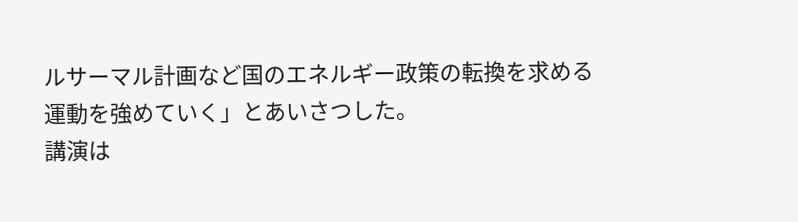ルサーマル計画など国のエネルギー政策の転換を求める運動を強めていく」とあいさつした。
講演は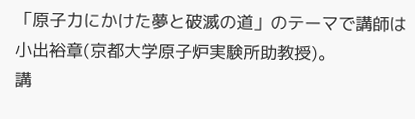「原子力にかけた夢と破滅の道」のテーマで講師は小出裕章(京都大学原子炉実験所助教授)。
講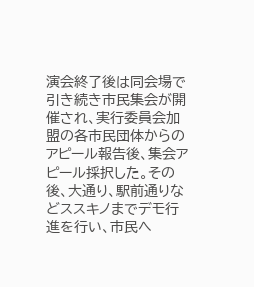演会終了後は同会場で引き続き市民集会が開催され、実行委員会加盟の各市民団体からのアピール報告後、集会アピール採択した。その後、大通り、駅前通りなどススキノまでデモ行進を行い、市民へ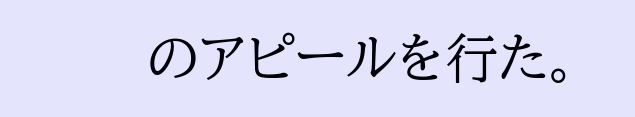のアピールを行た。